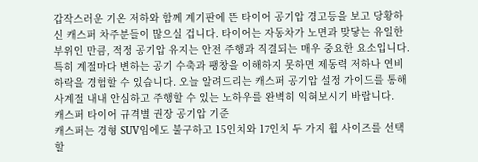갑작스러운 기온 저하와 함께 계기판에 뜬 타이어 공기압 경고등을 보고 당황하신 캐스퍼 차주분들이 많으실 겁니다. 타이어는 자동차가 노면과 맞닿는 유일한 부위인 만큼, 적정 공기압 유지는 안전 주행과 직결되는 매우 중요한 요소입니다. 특히 계절마다 변하는 공기 수축과 팽창을 이해하지 못하면 제동력 저하나 연비 하락을 경험할 수 있습니다. 오늘 알려드리는 캐스퍼 공기압 설정 가이드를 통해 사계절 내내 안심하고 주행할 수 있는 노하우를 완벽히 익혀보시기 바랍니다.
캐스퍼 타이어 규격별 권장 공기압 기준
캐스퍼는 경형 SUV임에도 불구하고 15인치와 17인치 두 가지 휠 사이즈를 선택할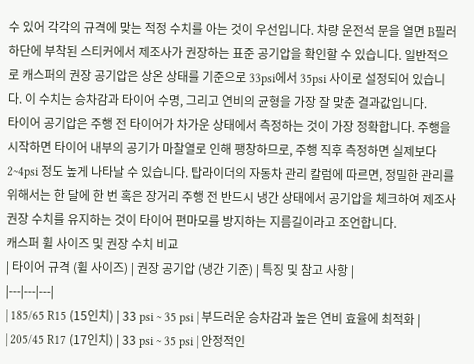수 있어 각각의 규격에 맞는 적정 수치를 아는 것이 우선입니다. 차량 운전석 문을 열면 B필러 하단에 부착된 스티커에서 제조사가 권장하는 표준 공기압을 확인할 수 있습니다. 일반적으로 캐스퍼의 권장 공기압은 상온 상태를 기준으로 33psi에서 35psi 사이로 설정되어 있습니다. 이 수치는 승차감과 타이어 수명, 그리고 연비의 균형을 가장 잘 맞춘 결과값입니다.
타이어 공기압은 주행 전 타이어가 차가운 상태에서 측정하는 것이 가장 정확합니다. 주행을 시작하면 타이어 내부의 공기가 마찰열로 인해 팽창하므로, 주행 직후 측정하면 실제보다 2~4psi 정도 높게 나타날 수 있습니다. 탑라이더의 자동차 관리 칼럼에 따르면, 정밀한 관리를 위해서는 한 달에 한 번 혹은 장거리 주행 전 반드시 냉간 상태에서 공기압을 체크하여 제조사 권장 수치를 유지하는 것이 타이어 편마모를 방지하는 지름길이라고 조언합니다.
캐스퍼 휠 사이즈 및 권장 수치 비교
| 타이어 규격 (휠 사이즈) | 권장 공기압 (냉간 기준) | 특징 및 참고 사항 |
|---|---|---|
| 185/65 R15 (15인치) | 33 psi ~ 35 psi | 부드러운 승차감과 높은 연비 효율에 최적화 |
| 205/45 R17 (17인치) | 33 psi ~ 35 psi | 안정적인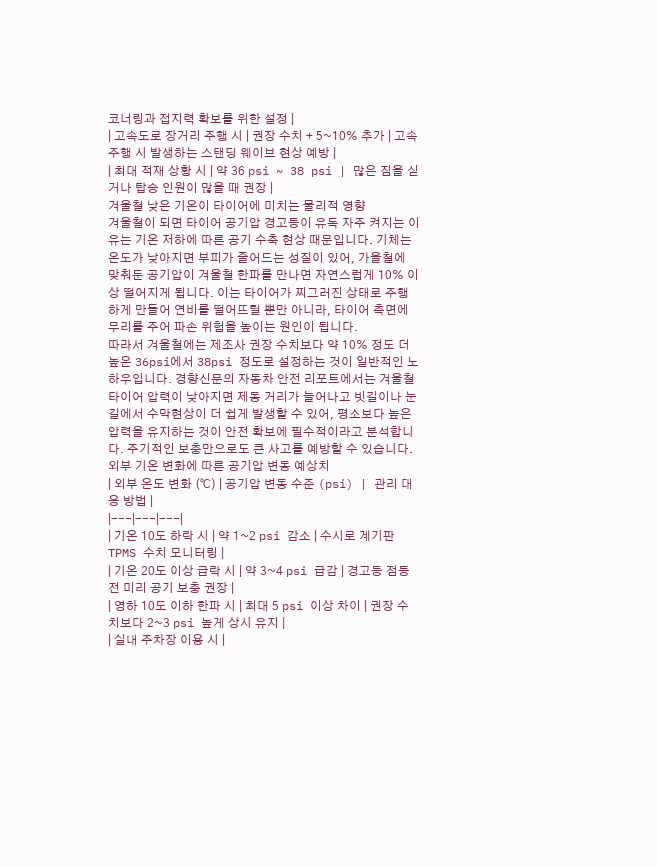코너링과 접지력 확보를 위한 설정 |
| 고속도로 장거리 주행 시 | 권장 수치 + 5~10% 추가 | 고속 주행 시 발생하는 스탠딩 웨이브 현상 예방 |
| 최대 적재 상황 시 | 약 36 psi ~ 38 psi | 많은 짐을 싣거나 탑승 인원이 많을 때 권장 |
겨울철 낮은 기온이 타이어에 미치는 물리적 영향
겨울철이 되면 타이어 공기압 경고등이 유독 자주 켜지는 이유는 기온 저하에 따른 공기 수축 현상 때문입니다. 기체는 온도가 낮아지면 부피가 줄어드는 성질이 있어, 가을철에 맞춰둔 공기압이 겨울철 한파를 만나면 자연스럽게 10% 이상 떨어지게 됩니다. 이는 타이어가 찌그러진 상태로 주행하게 만들어 연비를 떨어뜨릴 뿐만 아니라, 타이어 측면에 무리를 주어 파손 위험을 높이는 원인이 됩니다.
따라서 겨울철에는 제조사 권장 수치보다 약 10% 정도 더 높은 36psi에서 38psi 정도로 설정하는 것이 일반적인 노하우입니다. 경향신문의 자동차 안전 리포트에서는 겨울철 타이어 압력이 낮아지면 제동 거리가 늘어나고 빗길이나 눈길에서 수막현상이 더 쉽게 발생할 수 있어, 평소보다 높은 압력을 유지하는 것이 안전 확보에 필수적이라고 분석합니다. 주기적인 보충만으로도 큰 사고를 예방할 수 있습니다.
외부 기온 변화에 따른 공기압 변동 예상치
| 외부 온도 변화 (℃) | 공기압 변동 수준 (psi) | 관리 대응 방법 |
|---|---|---|
| 기온 10도 하락 시 | 약 1~2 psi 감소 | 수시로 계기판 TPMS 수치 모니터링 |
| 기온 20도 이상 급락 시 | 약 3~4 psi 급감 | 경고등 점등 전 미리 공기 보충 권장 |
| 영하 10도 이하 한파 시 | 최대 5 psi 이상 차이 | 권장 수치보다 2~3 psi 높게 상시 유지 |
| 실내 주차장 이용 시 |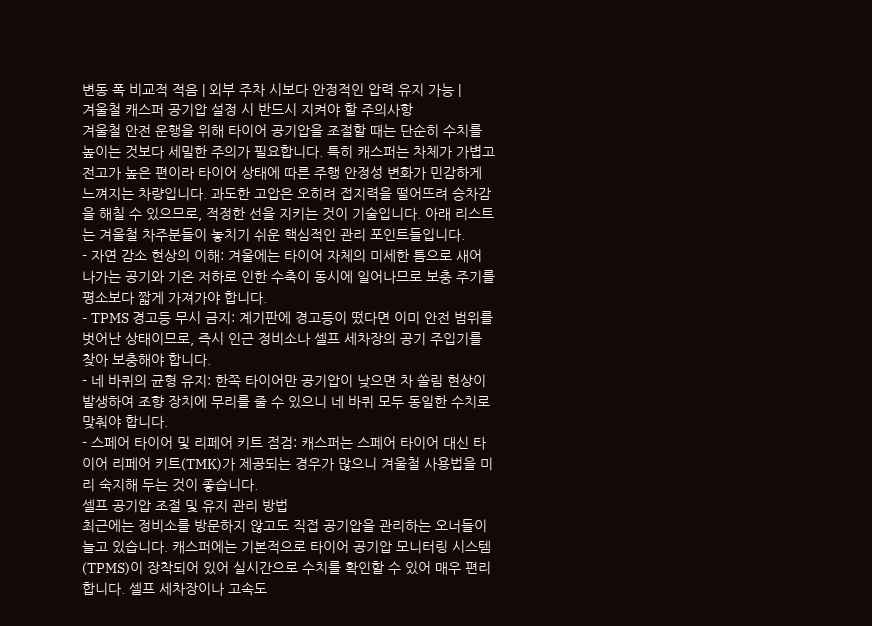변동 폭 비교적 적음 | 외부 주차 시보다 안정적인 압력 유지 가능 |
겨울철 캐스퍼 공기압 설정 시 반드시 지켜야 할 주의사항
겨울철 안전 운행을 위해 타이어 공기압을 조절할 때는 단순히 수치를 높이는 것보다 세밀한 주의가 필요합니다. 특히 캐스퍼는 차체가 가볍고 전고가 높은 편이라 타이어 상태에 따른 주행 안정성 변화가 민감하게 느껴지는 차량입니다. 과도한 고압은 오히려 접지력을 떨어뜨려 승차감을 해칠 수 있으므로, 적정한 선을 지키는 것이 기술입니다. 아래 리스트는 겨울철 차주분들이 놓치기 쉬운 핵심적인 관리 포인트들입니다.
- 자연 감소 현상의 이해: 겨울에는 타이어 자체의 미세한 틈으로 새어 나가는 공기와 기온 저하로 인한 수축이 동시에 일어나므로 보충 주기를 평소보다 짧게 가져가야 합니다.
- TPMS 경고등 무시 금지: 계기판에 경고등이 떴다면 이미 안전 범위를 벗어난 상태이므로, 즉시 인근 정비소나 셀프 세차장의 공기 주입기를 찾아 보충해야 합니다.
- 네 바퀴의 균형 유지: 한쪽 타이어만 공기압이 낮으면 차 쏠림 현상이 발생하여 조향 장치에 무리를 줄 수 있으니 네 바퀴 모두 동일한 수치로 맞춰야 합니다.
- 스페어 타이어 및 리페어 키트 점검: 캐스퍼는 스페어 타이어 대신 타이어 리페어 키트(TMK)가 제공되는 경우가 많으니 겨울철 사용법을 미리 숙지해 두는 것이 좋습니다.
셀프 공기압 조절 및 유지 관리 방법
최근에는 정비소를 방문하지 않고도 직접 공기압을 관리하는 오너들이 늘고 있습니다. 캐스퍼에는 기본적으로 타이어 공기압 모니터링 시스템(TPMS)이 장착되어 있어 실시간으로 수치를 확인할 수 있어 매우 편리합니다. 셀프 세차장이나 고속도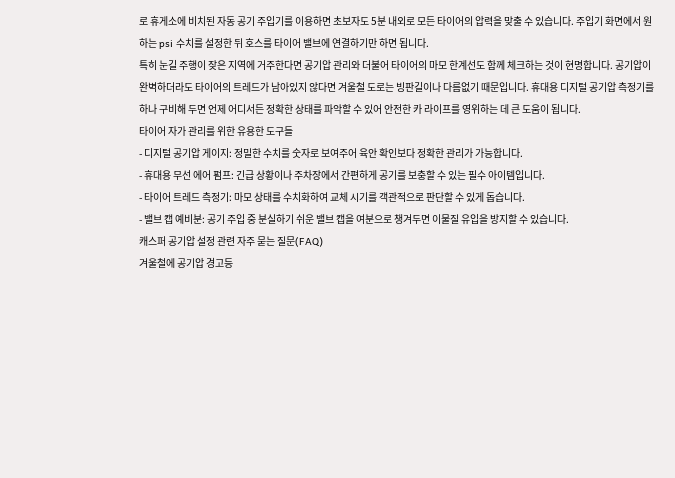로 휴게소에 비치된 자동 공기 주입기를 이용하면 초보자도 5분 내외로 모든 타이어의 압력을 맞출 수 있습니다. 주입기 화면에서 원하는 psi 수치를 설정한 뒤 호스를 타이어 밸브에 연결하기만 하면 됩니다.
특히 눈길 주행이 잦은 지역에 거주한다면 공기압 관리와 더불어 타이어의 마모 한계선도 함께 체크하는 것이 현명합니다. 공기압이 완벽하더라도 타이어의 트레드가 남아있지 않다면 겨울철 도로는 빙판길이나 다름없기 때문입니다. 휴대용 디지털 공기압 측정기를 하나 구비해 두면 언제 어디서든 정확한 상태를 파악할 수 있어 안전한 카 라이프를 영위하는 데 큰 도움이 됩니다.
타이어 자가 관리를 위한 유용한 도구들
- 디지털 공기압 게이지: 정밀한 수치를 숫자로 보여주어 육안 확인보다 정확한 관리가 가능합니다.
- 휴대용 무선 에어 펌프: 긴급 상황이나 주차장에서 간편하게 공기를 보충할 수 있는 필수 아이템입니다.
- 타이어 트레드 측정기: 마모 상태를 수치화하여 교체 시기를 객관적으로 판단할 수 있게 돕습니다.
- 밸브 캡 예비분: 공기 주입 중 분실하기 쉬운 밸브 캡을 여분으로 챙겨두면 이물질 유입을 방지할 수 있습니다.
캐스퍼 공기압 설정 관련 자주 묻는 질문(FAQ)
겨울철에 공기압 경고등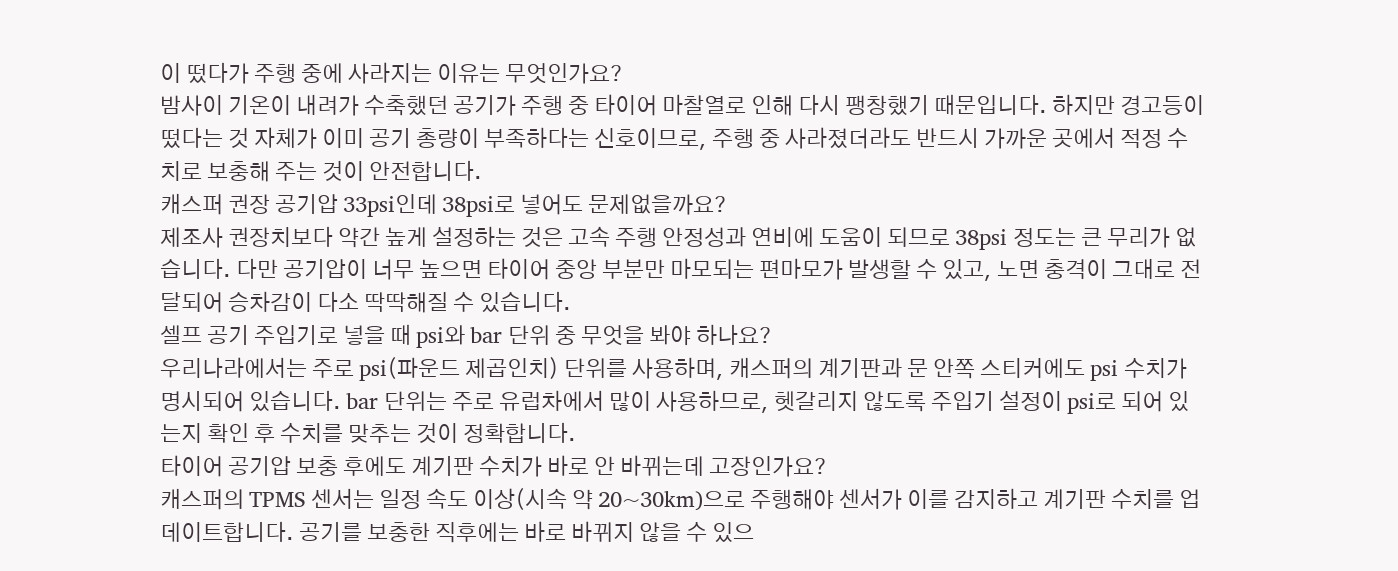이 떴다가 주행 중에 사라지는 이유는 무엇인가요?
밤사이 기온이 내려가 수축했던 공기가 주행 중 타이어 마찰열로 인해 다시 팽창했기 때문입니다. 하지만 경고등이 떴다는 것 자체가 이미 공기 총량이 부족하다는 신호이므로, 주행 중 사라졌더라도 반드시 가까운 곳에서 적정 수치로 보충해 주는 것이 안전합니다.
캐스퍼 권장 공기압 33psi인데 38psi로 넣어도 문제없을까요?
제조사 권장치보다 약간 높게 설정하는 것은 고속 주행 안정성과 연비에 도움이 되므로 38psi 정도는 큰 무리가 없습니다. 다만 공기압이 너무 높으면 타이어 중앙 부분만 마모되는 편마모가 발생할 수 있고, 노면 충격이 그대로 전달되어 승차감이 다소 딱딱해질 수 있습니다.
셀프 공기 주입기로 넣을 때 psi와 bar 단위 중 무엇을 봐야 하나요?
우리나라에서는 주로 psi(파운드 제곱인치) 단위를 사용하며, 캐스퍼의 계기판과 문 안쪽 스티커에도 psi 수치가 명시되어 있습니다. bar 단위는 주로 유럽차에서 많이 사용하므로, 헷갈리지 않도록 주입기 설정이 psi로 되어 있는지 확인 후 수치를 맞추는 것이 정확합니다.
타이어 공기압 보충 후에도 계기판 수치가 바로 안 바뀌는데 고장인가요?
캐스퍼의 TPMS 센서는 일정 속도 이상(시속 약 20~30km)으로 주행해야 센서가 이를 감지하고 계기판 수치를 업데이트합니다. 공기를 보충한 직후에는 바로 바뀌지 않을 수 있으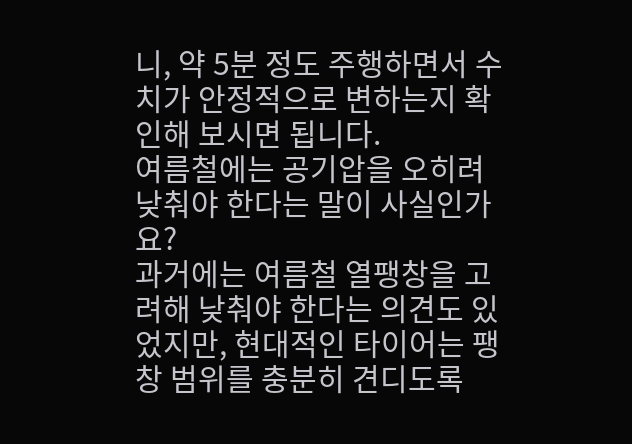니, 약 5분 정도 주행하면서 수치가 안정적으로 변하는지 확인해 보시면 됩니다.
여름철에는 공기압을 오히려 낮춰야 한다는 말이 사실인가요?
과거에는 여름철 열팽창을 고려해 낮춰야 한다는 의견도 있었지만, 현대적인 타이어는 팽창 범위를 충분히 견디도록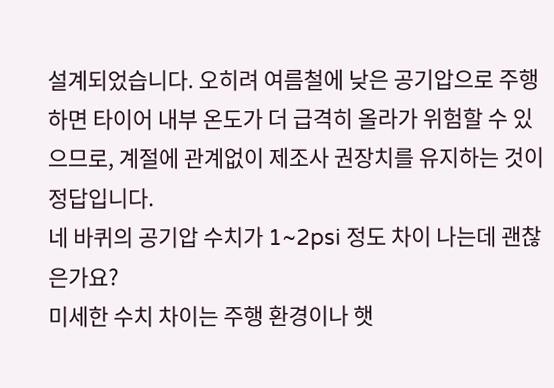설계되었습니다. 오히려 여름철에 낮은 공기압으로 주행하면 타이어 내부 온도가 더 급격히 올라가 위험할 수 있으므로, 계절에 관계없이 제조사 권장치를 유지하는 것이 정답입니다.
네 바퀴의 공기압 수치가 1~2psi 정도 차이 나는데 괜찮은가요?
미세한 수치 차이는 주행 환경이나 햇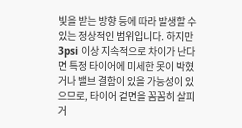빛을 받는 방향 등에 따라 발생할 수 있는 정상적인 범위입니다. 하지만 3psi 이상 지속적으로 차이가 난다면 특정 타이어에 미세한 못이 박혔거나 밸브 결함이 있을 가능성이 있으므로, 타이어 겉면을 꼼꼼히 살피거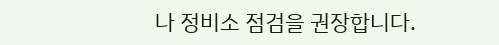나 정비소 점검을 권장합니다.